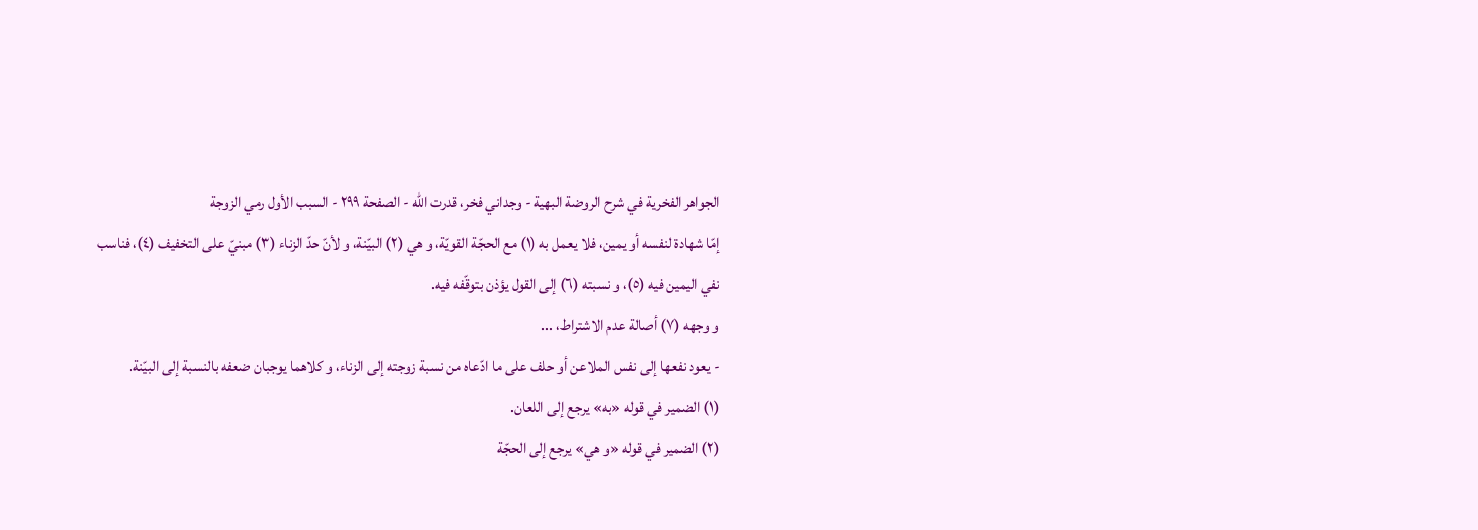الجواهر الفخرية في شرح الروضة البهية - وجداني فخر، قدرت الله - الصفحة ٢٩٩ - السبب الأول رمي الزوجة
إمّا شهادة لنفسه أو يمين، فلا يعمل به (١) مع الحجّة القويّة، و هي (٢) البيّنة، و لأنّ حدّ الزناء (٣) مبنيّ على التخفيف (٤)، فناسب نفي اليمين فيه (٥)، و نسبته (٦) إلى القول يؤذن بتوقّفه فيه.
و وجهه (٧) أصالة عدم الاشتراط، ...
- يعود نفعها إلى نفس الملاعن أو حلف على ما ادّعاه من نسبة زوجته إلى الزناء، و كلاهما يوجبان ضعفه بالنسبة إلى البيّنة.
(١) الضمير في قوله «به» يرجع إلى اللعان.
(٢) الضمير في قوله «و هي» يرجع إلى الحجّة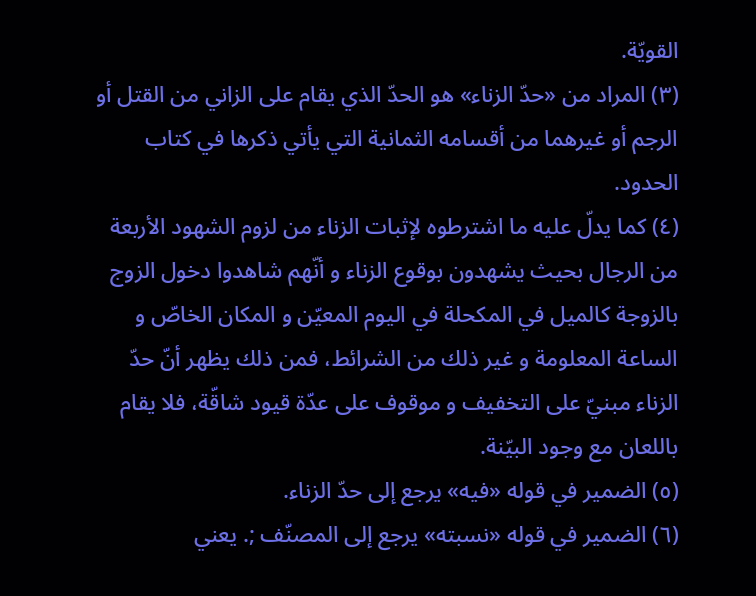القويّة.
(٣) المراد من «حدّ الزناء» هو الحدّ الذي يقام على الزاني من القتل أو الرجم أو غيرهما من أقسامه الثمانية التي يأتي ذكرها في كتاب الحدود.
(٤) كما يدلّ عليه ما اشترطوه لإثبات الزناء من لزوم الشهود الأربعة من الرجال بحيث يشهدون بوقوع الزناء و أنّهم شاهدوا دخول الزوج بالزوجة كالميل في المكحلة في اليوم المعيّن و المكان الخاصّ و الساعة المعلومة و غير ذلك من الشرائط، فمن ذلك يظهر أنّ حدّ الزناء مبنيّ على التخفيف و موقوف على عدّة قيود شاقّة، فلا يقام باللعان مع وجود البيّنة.
(٥) الضمير في قوله «فيه» يرجع إلى حدّ الزناء.
(٦) الضمير في قوله «نسبته» يرجع إلى المصنّف ;. يعني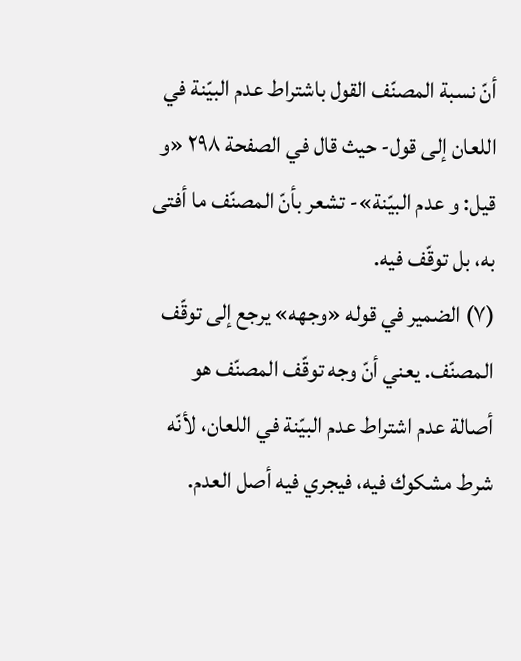أنّ نسبة المصنّف القول باشتراط عدم البيّنة في اللعان إلى قول- حيث قال في الصفحة ٢٩٨ «و قيل: و عدم البيّنة»- تشعر بأنّ المصنّف ما أفتى به، بل توقّف فيه.
(٧) الضمير في قوله «وجهه» يرجع إلى توقّف المصنّف. يعني أنّ وجه توقّف المصنّف هو أصالة عدم اشتراط عدم البيّنة في اللعان، لأنّه شرط مشكوك فيه، فيجري فيه أصل العدم.